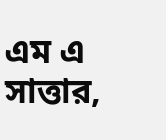এম এ সাত্তার,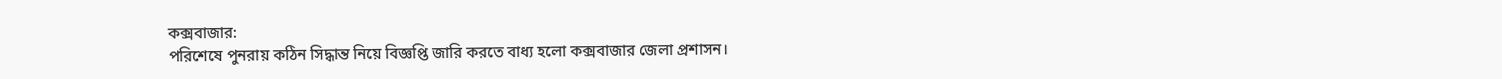কক্সবাজার:
পরিশেষে পুনরায় কঠিন সিদ্ধান্ত নিয়ে বিজ্ঞপ্তি জারি করতে বাধ্য হলো কক্সবাজার জেলা প্রশাসন।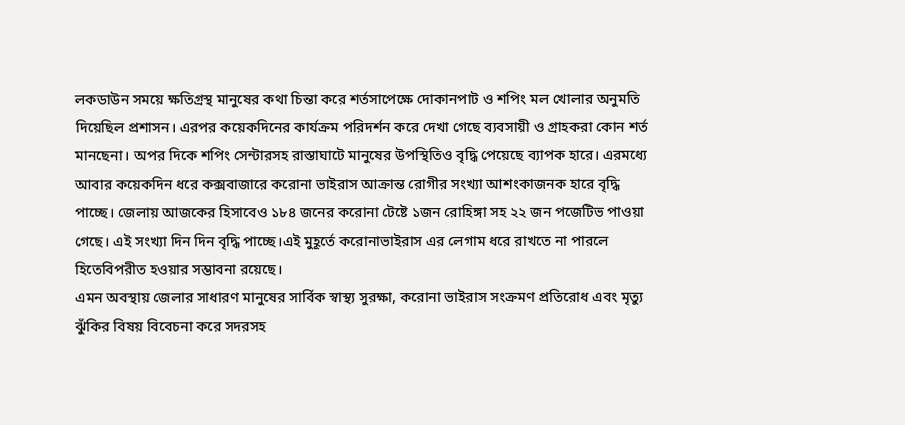লকডাউন সময়ে ক্ষতিগ্রস্থ মানুষের কথা চিন্তা করে শর্তসাপেক্ষে দোকানপাট ও শপিং মল খোলার অনুমতি দিয়েছিল প্রশাসন। এরপর কয়েকদিনের কার্যক্রম পরিদর্শন করে দেখা গেছে ব্যবসায়ী ও গ্রাহকরা কোন শর্ত মানছেনা। অপর দিকে শপিং সেন্টারসহ রাস্তাঘাটে মানুষের উপস্থিতিও বৃদ্ধি পেয়েছে ব্যাপক হারে। এরমধ্যে আবার কয়েকদিন ধরে কক্সবাজারে করোনা ভাইরাস আক্রান্ত রোগীর সংখ্যা আশংকাজনক হারে বৃদ্ধি পাচ্ছে। জেলায় আজকের হিসাবেও ১৮৪ জনের করোনা টেষ্টে ১জন রোহিঙ্গা সহ ২২ জন পজেটিভ পাওয়া গেছে। এই সংখ্যা দিন দিন বৃদ্ধি পাচ্ছে।এই মুহূর্তে করোনাভাইরাস এর লেগাম ধরে রাখতে না পারলে হিতেবিপরীত হওয়ার সম্ভাবনা রয়েছে।
এমন অবস্থায় জেলার সাধারণ মানুষের সার্বিক স্বাস্থ্য সুরক্ষা, করোনা ভাইরাস সংক্রমণ প্রতিরোধ এবং মৃত্যু ঝুঁকির বিষয় বিবেচনা করে সদরসহ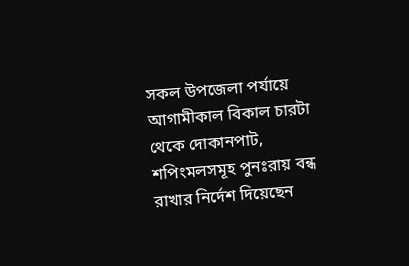সকল উপজেলা পর্যায়ে আগামীকাল বিকাল চারটা থেকে দোকানপাট, শপিংমলসমূহ পুনঃরায় বন্ধ রাখার নির্দেশ দিয়েছেন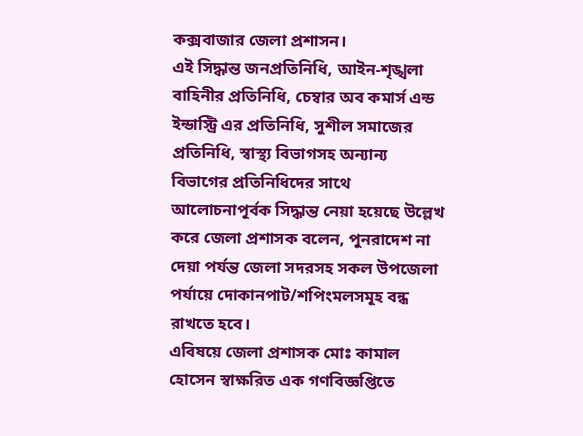কক্সবাজার জেলা প্রশাসন।
এই সিদ্ধান্ত জনপ্রতিনিধি, আইন-শৃঙ্খলা বাহিনীর প্রতিনিধি, চেম্বার অব কমার্স এন্ড ইন্ডাস্ট্রি এর প্রতিনিধি, সুশীল সমাজের প্রতিনিধি, স্বাস্থ্য বিভাগসহ অন্যান্য বিভাগের প্রতিনিধিদের সাথে আলোচনাপূর্বক সিদ্ধান্ত নেয়া হয়েছে উল্লেখ করে জেলা প্রশাসক বলেন, পুনরাদেশ না দেয়া পর্যন্ত জেলা সদরসহ সকল উপজেলা পর্যায়ে দোকানপাট/শপিংমলসমূহ বন্ধ রাখতে হবে।
এবিষয়ে জেলা প্রশাসক মোঃ কামাল হোসেন স্বাক্ষরিত এক গণবিজ্ঞপ্তিতে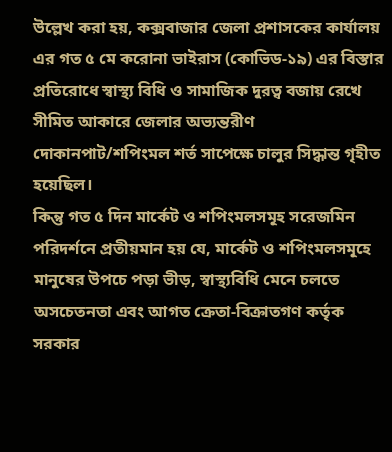উল্লেখ করা হয়, কক্সবাজার জেলা প্রশাসকের কার্যালয় এর গত ৫ মে করোনা ভাইরাস (কোভিড-১৯) এর বিস্তার প্রতিরোধে স্বাস্থ্য বিধি ও সামাজিক দুরত্ব বজায় রেখে সীমিত আকারে জেলার অভ্যন্তরীণ দোকানপাট/শপিংমল শর্ত সাপেক্ষে চালুর সিদ্ধান্ত গৃহীত হয়েছিল।
কিন্তু গত ৫ দিন মার্কেট ও শপিংমলসমূহ সরেজমিন পরিদর্শনে প্রতীয়মান হয় যে, মার্কেট ও শপিংমলসমূহে মানুষের উপচে পড়া ভীড়, স্বাস্থ্যবিধি মেনে চলতে অসচেতনতা এবং আগত ক্রেতা-বিক্রাতগণ কর্তৃক সরকার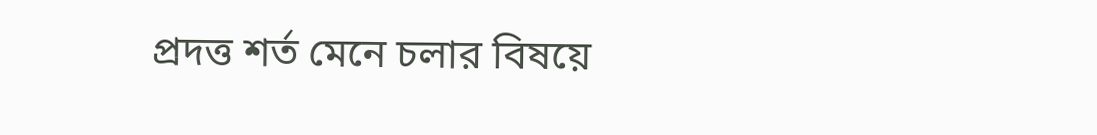প্রদত্ত শর্ত মেনে চলার বিষয়ে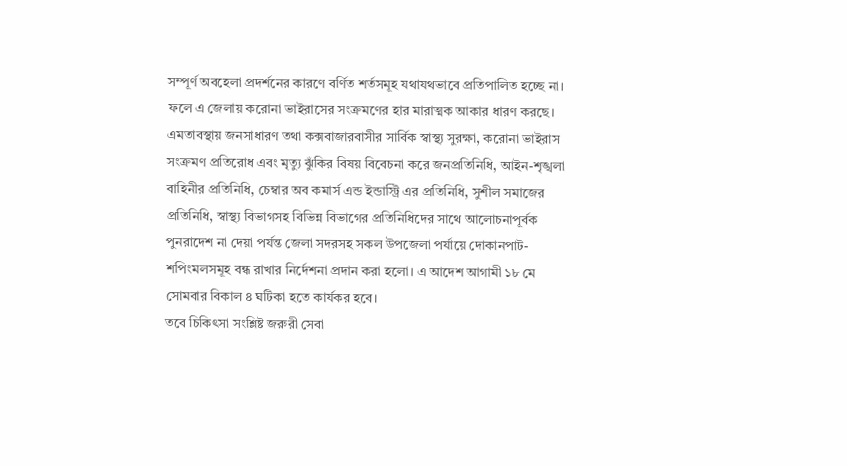সম্পূর্ণ অবহেলা প্রদর্শনের কারণে বর্ণিত শর্তসমূহ যথাযথভাবে প্রতিপালিত হচ্ছে না। ফলে এ জেলায় করোনা ভাইরাসের সংক্রমণের হার মারাত্মক আকার ধারণ করছে।
এমতাবস্থায় জনসাধারণ তথা কক্সবাজারবাসীর সার্বিক স্বাস্থ্য সুরক্ষা, করোনা ভাইরাস সংক্রমণ প্রতিরোধ এবং মৃত্যু ঝুঁকির বিষয় বিবেচনা করে জনপ্রতিনিধি, আইন-শৃঙ্খলা বাহিনীর প্রতিনিধি, চেম্বার অব কমার্স এন্ড ইন্ডাস্ট্রি এর প্রতিনিধি, সুশীল সমাজের প্রতিনিধি, স্বাস্থ্য বিভাগসহ বিভিন্ন বিভাগের প্রতিনিধিদের সাথে আলোচনাপূর্বক পুনরাদেশ না দেয়া পর্যন্ত জেলা সদরসহ সকল উপজেলা পর্যায়ে দোকানপাট-শপিংমলসমূহ বন্ধ রাখার নির্দেশনা প্রদান করা হলো। এ আদেশ আগামী ১৮ মে সোমবার বিকাল ৪ ঘটিকা হতে কার্যকর হবে।
তবে চিকিৎসা সংশ্লিষ্ট জরুরী সেবা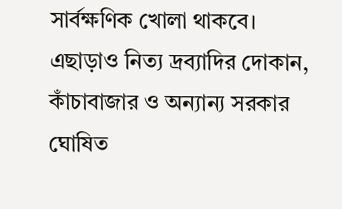সার্বক্ষণিক খোলা থাকবে। এছাড়াও নিত্য দ্রব্যাদির দোকান, কাঁচাবাজার ও অন্যান্য সরকার ঘোষিত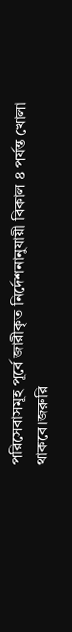পরিসেবাসমূহ পূর্বে জারীকৃত নির্দেশনানুযায়ী বিকাল ৪ পর্যন্ত খোলা থাকবে।জরুরি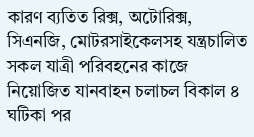কারণ ব্যতিত রিক্স, অটোরিক্স, সিএনজি, মোটরসাইকেলসহ যন্ত্রচালিত সকল যাত্রী পরিবহনের কাজে নিয়োজিত যানবাহন চলাচল বিকাল ৪ ঘটিকা পর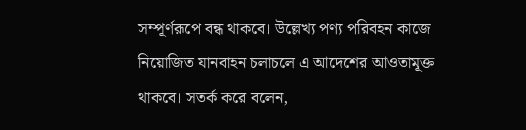সম্পূর্ণরূপে বন্ধ থাকবে। উল্লেখ্য পণ্য পরিবহন কাজে নিয়োজিত যানবাহন চলাচলে এ আদেশের আওতামূক্ত থাকবে। সতর্ক করে বলেন,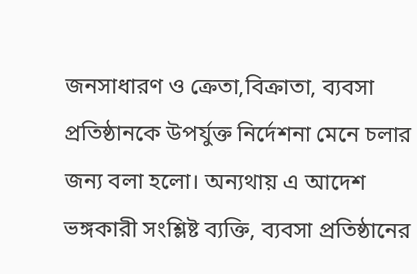জনসাধারণ ও ক্রেতা,বিক্রাতা, ব্যবসা প্রতিষ্ঠানকে উপর্যুক্ত নির্দেশনা মেনে চলার জন্য বলা হলো। অন্যথায় এ আদেশ ভঙ্গকারী সংশ্লিষ্ট ব্যক্তি, ব্যবসা প্রতিষ্ঠানের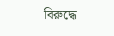বিরুদ্ধে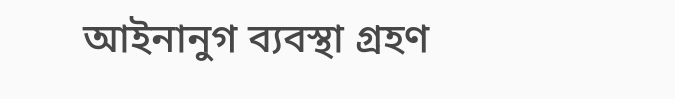আইনানুগ ব্যবস্থা গ্রহণ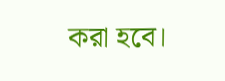করা হবে।